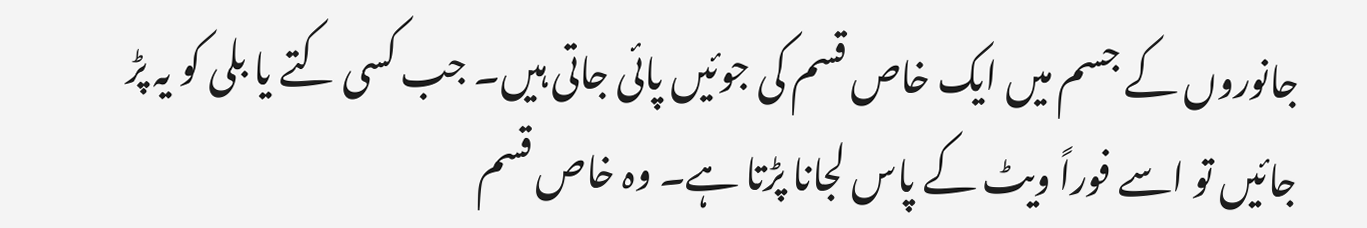جانوروں کے جسم میں ایک خاص قسم کی جوئیں پائی جاتی ہیں۔ جب کسی کتے یا بلی کو یہ پڑ جائیں تو اسے فوراً ویٹ کے پاس لجانا پڑتا ہے۔ وہ خاص قسم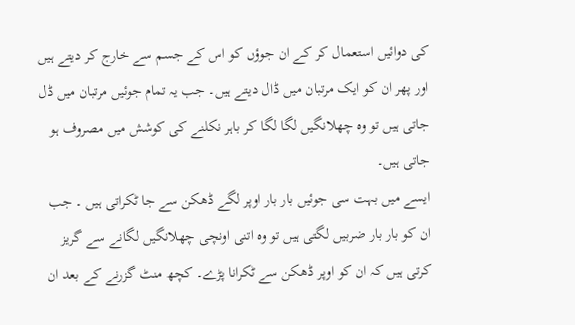کی دوائیں استعمال کر کے ان جوؤں کو اس کے جسم سے خارج کر دیتے ہیں اور پھر ان کو ایک مرتبان میں ڈال دیتے ہیں۔ جب یہ تمام جوئیں مرتبان میں ڈل جاتی ہیں تو وہ چھلانگیں لگا لگا کر باہر نکلنے کی کوشش میں مصروف ہو جاتی ہیں۔
ایسے میں بہت سی جوئیں بار بار اوپر لگے ڈھکن سے جا ٹکراتی ہیں ۔ جب ان کو بار بار ضربیں لگتی ہیں تو وہ اتنی اونچی چھلانگیں لگانے سے گریز کرتی ہیں کہ ان کو اوپر ڈھکن سے ٹکرانا پڑے۔ کچھ منٹ گزرنے کے بعد ان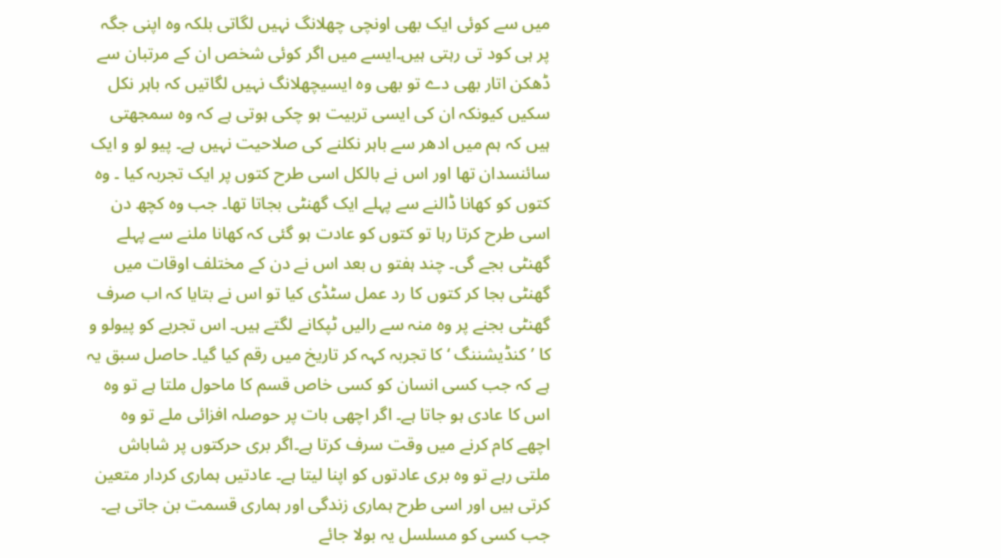میں سے کوئی ایک بھی اونچی چھلانگ نہیں لگاتی بلکہ وہ اپنی جگہ پر ہی کود تی رہتی ہیں۔ایسے میں اگر کوئی شخص ان کے مرتبان سے ڈھکن اتار بھی دے تو بھی وہ ایسیچھلانگ نہیں لگاتیں کہ باہر نکل سکیں کیونکہ ان کی ایسی تربیت ہو چکی ہوتی ہے کہ وہ سمجھتی ہیں کہ ہم میں ادھر سے باہر نکلنے کی صلاحیت نہیں ہے۔ پیو لو و ایک سائنسدان تھا اور اس نے بالکل اسی طرح کتوں پر ایک تجربہ کیا ۔ وہ کتوں کو کھانا ڈالنے سے پہلے ایک گھنٹی بجاتا تھا۔ جب وہ کچھ دن اسی طرح کرتا رہا تو کتوں کو عادت ہو گئی کہ کھانا ملنے سے پہلے گھنٹی بجے گی۔ چند ہفتو ں بعد اس نے دن کے مختلف اوقات میں گھنٹی بجا کر کتوں کا رد عمل سٹڈی کیا تو اس نے بتایا کہ اب صرف گھنٹی بجنے پر وہ منہ سے رالیں ٹپکانے لگتے ہیں۔ اس تجربے کو پیولو و کا ’کنڈیشننگ ‘ کا تجربہ کہہ کر تاریخ میں رقم کیا گیا۔ حاصل سبق یہ ہے کہ جب کسی انسان کو کسی خاص قسم کا ماحول ملتا ہے تو وہ اس کا عادی ہو جاتا ہے۔ اگر اچھی بات پر حوصلہ افزائی ملے تو وہ اچھے کام کرنے میں وقت سرف کرتا ہے۔اگر بری حرکتوں پر شاباش ملتی رہے تو وہ بری عادتوں کو اپنا لیتا ہے۔ عادتیں ہماری کردار متعین کرتی ہیں اور اسی طرح ہماری زندگی اور ہماری قسمت بن جاتی ہے۔ جب کسی کو مسلسل یہ بولا جائے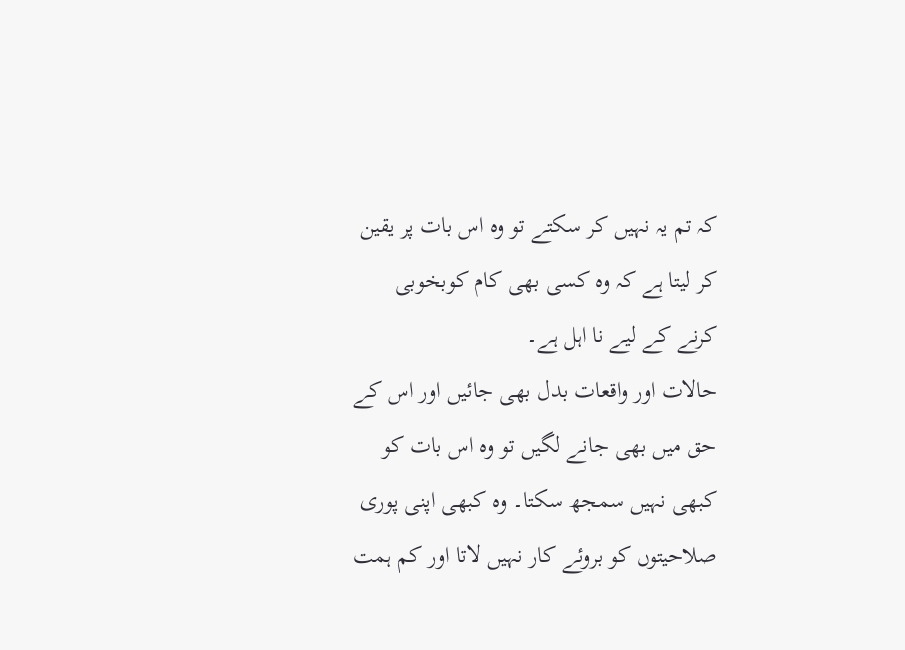کہ تم یہ نہیں کر سکتے تو وہ اس بات پر یقین کر لیتا ہے کہ وہ کسی بھی کام کوبخوبی کرنے کے لیے نا اہل ہے۔
حالات اور واقعات بدل بھی جائیں اور اس کے حق میں بھی جانے لگیں تو وہ اس بات کو کبھی نہیں سمجھ سکتا۔ وہ کبھی اپنی پوری صلاحیتوں کو بروئے کار نہیں لاتا اور کم ہمت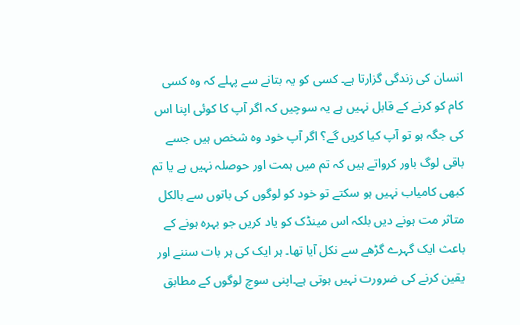انسان کی زندگی گزارتا ہے۔ کسی کو یہ بتانے سے پہلے کہ وہ کسی کام کو کرنے کے قابل نہیں ہے یہ سوچیں کہ اگر آپ کا کوئی اپنا اس کی جگہ ہو تو آپ کیا کریں گے؟ اگر آپ خود وہ شخص ہیں جسے باقی لوگ باور کرواتے ہیں کہ تم میں ہمت اور حوصلہ نہیں ہے یا تم کبھی کامیاب نہیں ہو سکتے تو خود کو لوگوں کی باتوں سے بالکل متاثر مت ہونے دیں بلکہ اس مینڈک کو یاد کریں جو بہرہ ہونے کے باعث ایک گہرے گڑھے سے نکل آیا تھا۔ ہر ایک کی ہر بات سننے اور یقین کرنے کی ضرورت نہیں ہوتی ہے۔اپنی سوچ لوگوں کے مطابق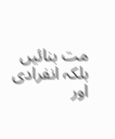مت بنائیں بلکہ انفرادی اور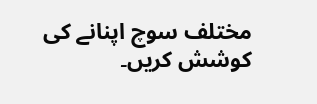مختلف سوچ اپنانے کی کوشش کریں۔